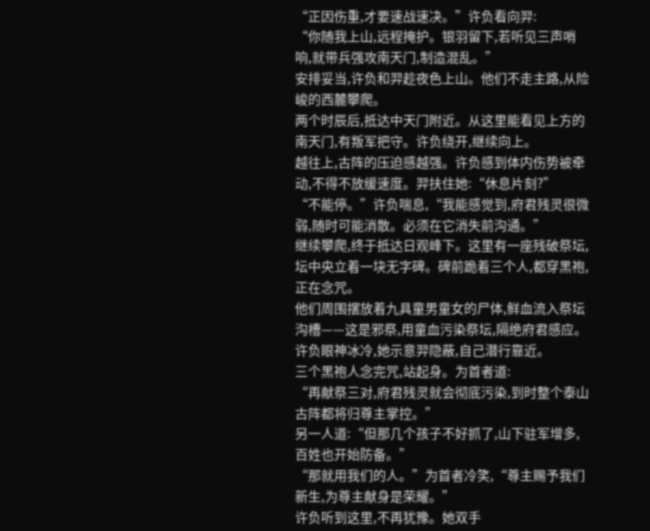“正因伤重,才要速战速决。”许负看向羿:
“你随我上山,远程掩护。银羽留下,若听见三声哨响,就带兵强攻南天门,制造混乱。”
安排妥当,许负和羿趁夜色上山。他们不走主路,从险峻的西麓攀爬。
两个时辰后,抵达中天门附近。从这里能看见上方的南天门,有叛军把守。许负绕开,继续向上。
越往上,古阵的压迫感越强。许负感到体内伤势被牵动,不得不放缓速度。羿扶住她:“休息片刻?”
“不能停。”许负喘息,“我能感觉到,府君残灵很微弱,随时可能消散。必须在它消失前沟通。”
继续攀爬,终于抵达日观峰下。这里有一座残破祭坛,坛中央立着一块无字碑。碑前跪着三个人,都穿黑袍,正在念咒。
他们周围摆放着九具童男童女的尸体,鲜血流入祭坛沟槽——这是邪祭,用童血污染祭坛,隔绝府君感应。
许负眼神冰冷,她示意羿隐蔽,自己潜行靠近。
三个黑袍人念完咒,站起身。为首者道:
“再献祭三对,府君残灵就会彻底污染,到时整个泰山古阵都将归尊主掌控。”
另一人道:“但那几个孩子不好抓了,山下驻军增多,百姓也开始防备。”
“那就用我们的人。”为首者冷笑,“尊主赐予我们新生,为尊主献身是荣耀。”
许负听到这里,不再犹豫。她双手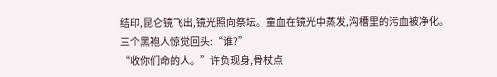结印,昆仑镜飞出,镜光照向祭坛。童血在镜光中蒸发,沟槽里的污血被净化。
三个黑袍人惊觉回头:“谁?”
“收你们命的人。”许负现身,骨杖点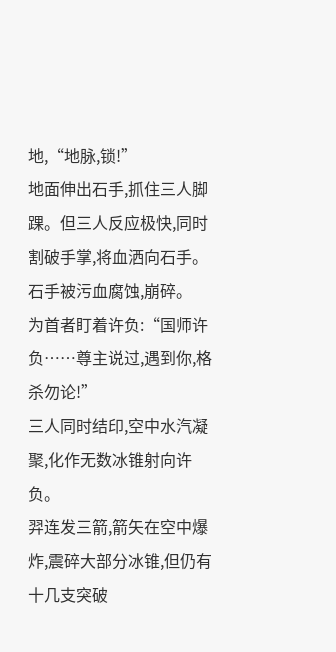地,“地脉,锁!”
地面伸出石手,抓住三人脚踝。但三人反应极快,同时割破手掌,将血洒向石手。石手被污血腐蚀,崩碎。
为首者盯着许负:“国师许负……尊主说过,遇到你,格杀勿论!”
三人同时结印,空中水汽凝聚,化作无数冰锥射向许负。
羿连发三箭,箭矢在空中爆炸,震碎大部分冰锥,但仍有十几支突破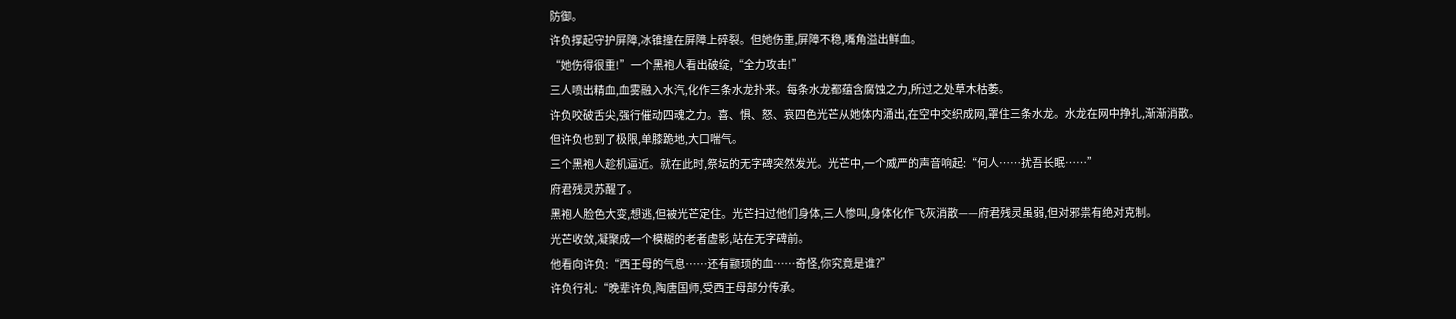防御。
许负撑起守护屏障,冰锥撞在屏障上碎裂。但她伤重,屏障不稳,嘴角溢出鲜血。
“她伤得很重!”一个黑袍人看出破绽,“全力攻击!”
三人喷出精血,血雾融入水汽,化作三条水龙扑来。每条水龙都蕴含腐蚀之力,所过之处草木枯萎。
许负咬破舌尖,强行催动四魂之力。喜、惧、怒、哀四色光芒从她体内涌出,在空中交织成网,罩住三条水龙。水龙在网中挣扎,渐渐消散。
但许负也到了极限,单膝跪地,大口喘气。
三个黑袍人趁机逼近。就在此时,祭坛的无字碑突然发光。光芒中,一个威严的声音响起:“何人……扰吾长眠……”
府君残灵苏醒了。
黑袍人脸色大变,想逃,但被光芒定住。光芒扫过他们身体,三人惨叫,身体化作飞灰消散——府君残灵虽弱,但对邪祟有绝对克制。
光芒收敛,凝聚成一个模糊的老者虚影,站在无字碑前。
他看向许负:“西王母的气息……还有颛顼的血……奇怪,你究竟是谁?”
许负行礼:“晚辈许负,陶唐国师,受西王母部分传承。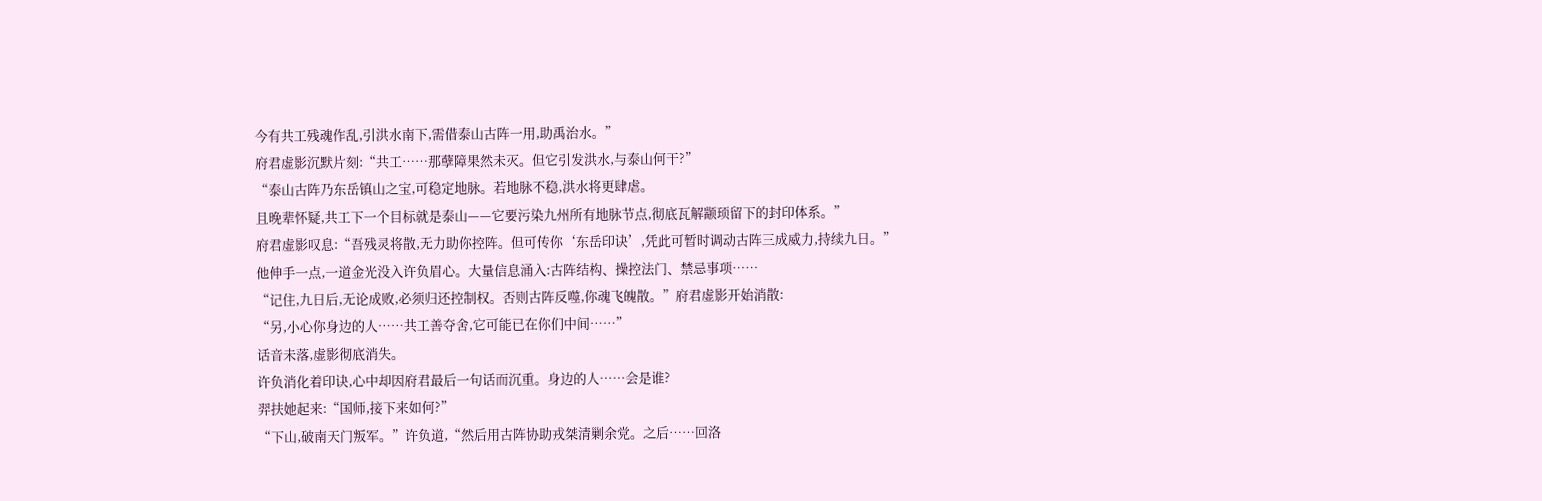今有共工残魂作乱,引洪水南下,需借泰山古阵一用,助禹治水。”
府君虚影沉默片刻:“共工……那孽障果然未灭。但它引发洪水,与泰山何干?”
“泰山古阵乃东岳镇山之宝,可稳定地脉。若地脉不稳,洪水将更肆虐。
且晚辈怀疑,共工下一个目标就是泰山——它要污染九州所有地脉节点,彻底瓦解颛顼留下的封印体系。”
府君虚影叹息:“吾残灵将散,无力助你控阵。但可传你‘东岳印诀’,凭此可暂时调动古阵三成威力,持续九日。”
他伸手一点,一道金光没入许负眉心。大量信息涌入:古阵结构、操控法门、禁忌事项……
“记住,九日后,无论成败,必须归还控制权。否则古阵反噬,你魂飞魄散。”府君虚影开始消散:
“另,小心你身边的人……共工善夺舍,它可能已在你们中间……”
话音未落,虚影彻底消失。
许负消化着印诀,心中却因府君最后一句话而沉重。身边的人……会是谁?
羿扶她起来:“国师,接下来如何?”
“下山,破南天门叛军。”许负道,“然后用古阵协助戎桀清剿余党。之后……回洛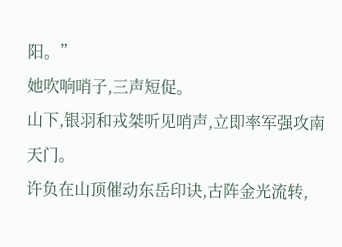阳。”
她吹响哨子,三声短促。
山下,银羽和戎桀听见哨声,立即率军强攻南天门。
许负在山顶催动东岳印诀,古阵金光流转,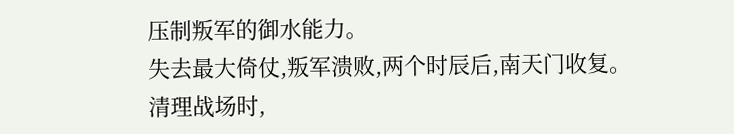压制叛军的御水能力。
失去最大倚仗,叛军溃败,两个时辰后,南天门收复。
清理战场时,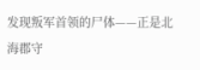发现叛军首领的尸体——正是北海郡守